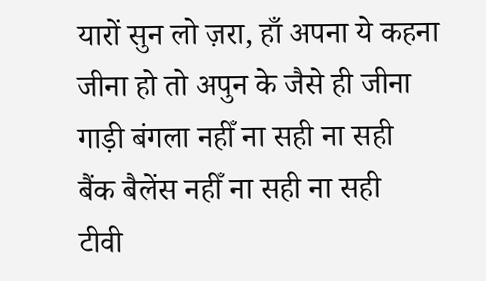यारों सुन लो ज़रा, हाँ अपना ये कहना
जीना हो तो अपुन के जैसे ही जीना
गाड़ी बंगला नहीँ ना सही ना सही
बैंक बैलेंस नहीँ ना सही ना सही
टीवी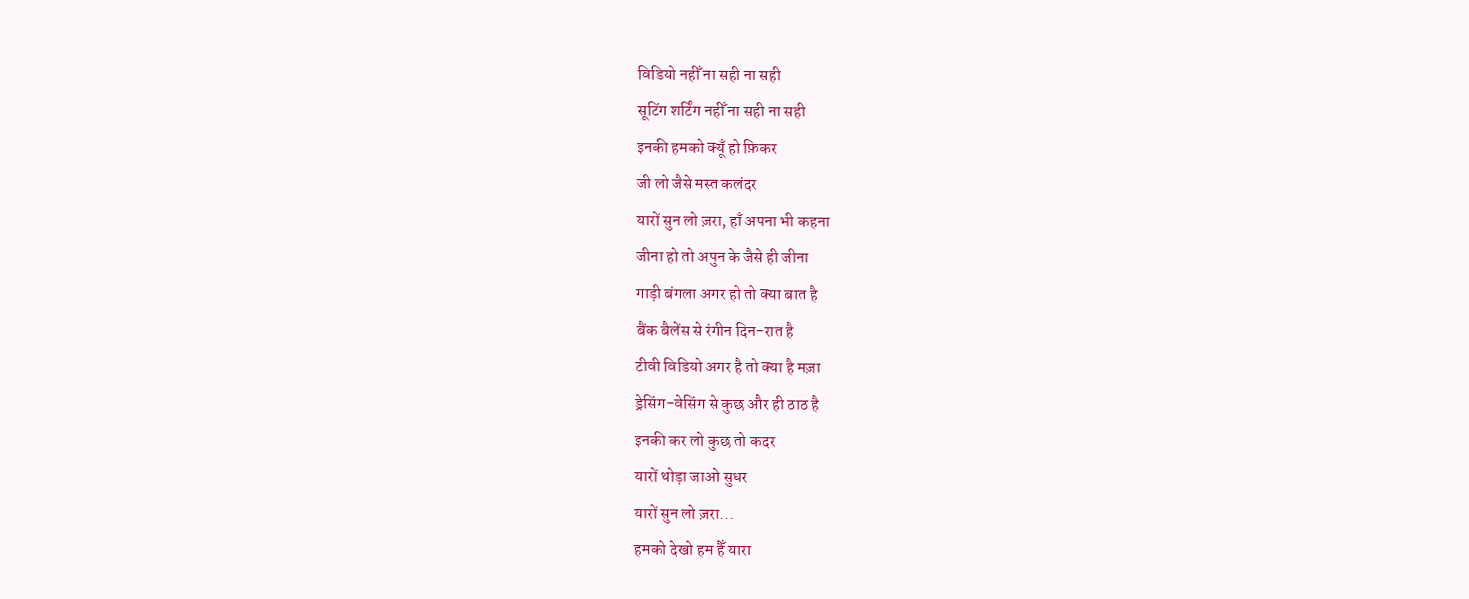विडियो नहीँ ना सही ना सही
सूटिंग शर्टिंग नहीँ ना सही ना सही
इनकी हमको क्यूँ हो फ़िकर
जी लो जैसे मस्त कलंदर
यारों सुन लो ज़रा, हाँ अपना भी कहना
जीना हो तो अपुन के जैसे ही जीना
गाड़ी बंगला अगर हो तो क्या बात है
बैंक बैलेंस से रंगीन दिन-रात है
टीवी विडियो अगर है तो क्या है मज़ा
ड्रेसिंग-वेसिंग से कुछ और ही ठाठ है
इनकी कर लो कुछ तो कदर
यारों थोड़ा जाओ सुधर
यारों सुन लो ज़रा...
हमको देखो हम हैँ यारा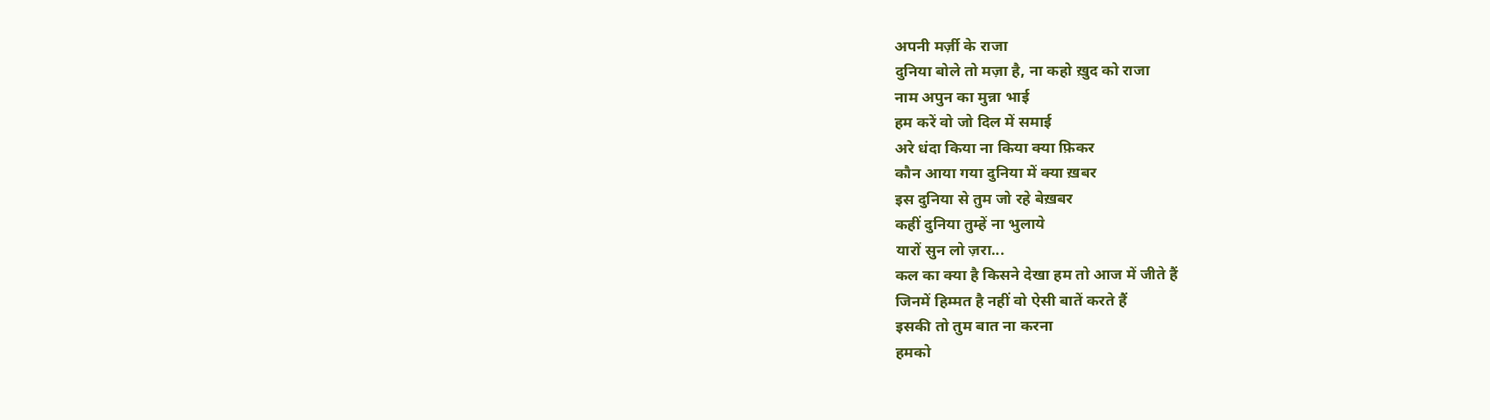अपनी मर्ज़ी के राजा
दुनिया बोले तो मज़ा है, ना कहो ख़ुद को राजा
नाम अपुन का मुन्ना भाई
हम करें वो जो दिल में समाई
अरे धंदा किया ना किया क्या फ़िकर
कौन आया गया दुनिया में क्या ख़बर
इस दुनिया से तुम जो रहे बेख़बर
कहीं दुनिया तुम्हें ना भुलाये
यारों सुन लो ज़रा...
कल का क्या है किसने देखा हम तो आज में जीते हैं
जिनमें हिम्मत है नहीं वो ऐसी बातें करते हैं
इसकी तो तुम बात ना करना
हमको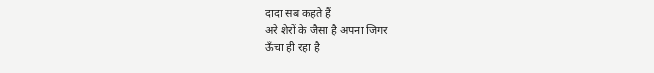दादा सब कहते हैं
अरे शेरों के जैसा है अपना जिगर
ऊँचा ही रहा है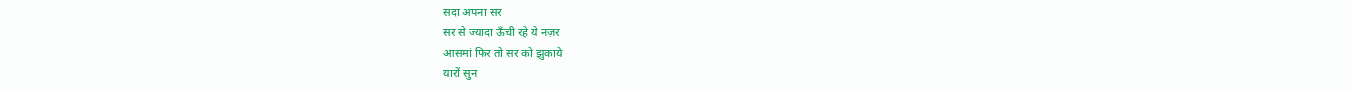सदा अपना सर
सर से ज्यादा ऊँची रहे ये नज़र
आसमां फिर तो सर को झुकाये
यारों सुन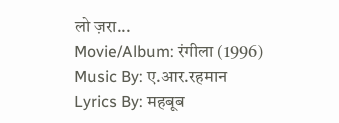लो ज़रा...
Movie/Album: रंगीला (1996)
Music By: ए.आर.रहमान
Lyrics By: महबूब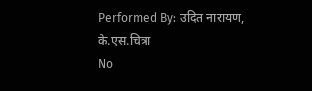Performed By: उदित नारायण, के.एस.चित्रा
No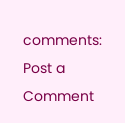comments:
Post a Comment